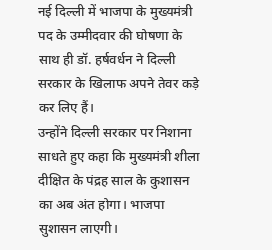नई दिल्ली में भाजपा के मुख्यमंत्री पद के उम्मीदवार की घोषणा के साथ ही डॉ. हर्षवर्धन ने दिल्ली सरकार के खिलाफ अपने तेवर कड़े कर लिए हैं।
उन्होंने दिल्ली सरकार पर निशाना साधते हुए कहा कि मुख्यमंत्री शीला दीक्षित के पंद्रह साल के कुशासन का अब अंत होगा। भाजपा सुशासन लाएगी।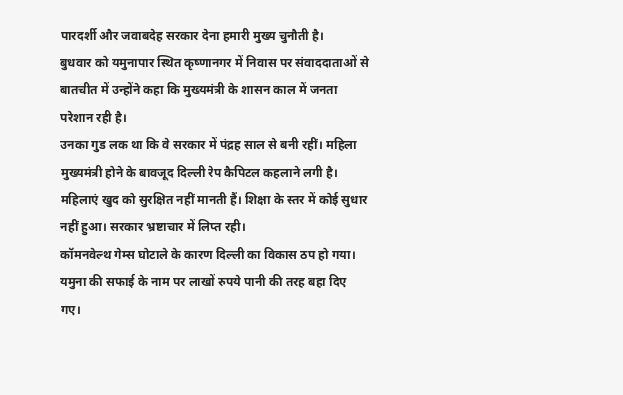पारदर्शी और जवाबदेह सरकार देना हमारी मुख्य चुनौती है।
बुधवार को यमुनापार स्थित कृष्णानगर में निवास पर संवाददाताओं से बातचीत में उन्होंने कहा कि मुख्यमंत्री के शासन काल में जनता परेशान रही है।
उनका गुड लक था कि वे सरकार में पंद्रह साल से बनी रहीं। महिला मुख्यमंत्री होने के बावजूद दिल्ली रेप कैपिटल कहलाने लगी है।
महिलाएं खुद को सुरक्षित नहीं मानती हैं। शिक्षा के स्तर में कोई सुधार नहीं हुआ। सरकार भ्रष्टाचार में लिप्त रही।
कॉमनवेल्थ गेम्स घोटाले के कारण दिल्ली का विकास ठप हो गया। यमुना की सफाई के नाम पर लाखों रुपये पानी की तरह बहा दिए गए।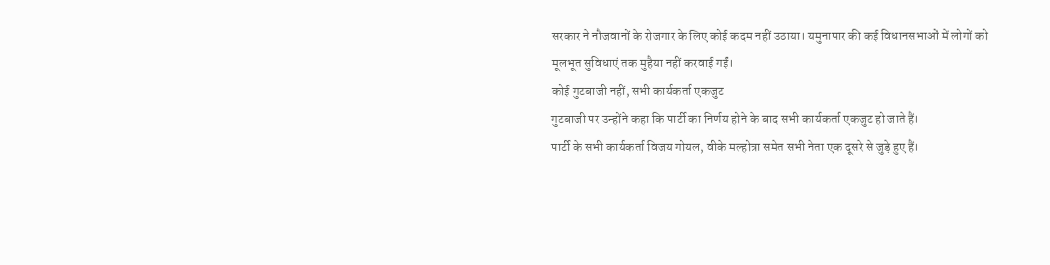सरकार ने नौजवानों के रोजगार के लिए कोई कदम नहीं उठाया। यमुनापार की कई विधानसभाओं में लोगों को मूलभूत सुविधाएं तक मुहैया नहीं करवाई गईं।
कोई गुटबाजी नहीं, सभी कार्यकर्ता एकजुट
गुटबाजी पर उन्होंने कहा कि पार्टी का निर्णय होने के बाद सभी कार्यकर्ता एकजुट हो जाते हैं।
पार्टी के सभी कार्यकर्ता विजय गोयल, वीके मल्होत्रा समेत सभी नेता एक दूसरे से जुड़े हुए हैं।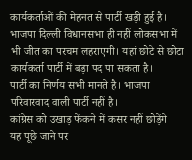कार्यकर्ताओं की मेहनत से पार्टी खड़ी हुई है। भाजपा दिल्ली विधानसभा ही नहीं लोकसभा में भी जीत का परचम लहराएगी। यहां छोटे से छोटा कार्यकर्ता पार्टी में बड़ा पद पा सकता है।
पार्टी का निर्णय सभी मानते है। भाजपा परिवारवाद वाली पार्टी नहीं है।
कांग्रेस को उखाड़ फेंकने में कसर नहीं छोड़ेंगे
यह पूछे जाने पर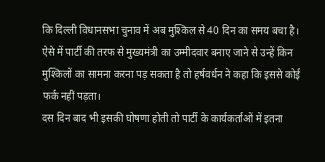कि दिल्ली विधानसभा चुनाव में अब मुश्किल से 40 दिन का समय बचा है।
ऐसे में पार्टी की तरफ से मुख्यमंत्री का उम्मीदवार बनाए जाने से उन्हें किन मुश्किलों का सामना करना पड़ सकता है तो हर्षवर्धन ने कहा कि इससे कोई फर्क नहीं पड़ता।
दस दिन बाद भी इसकी घोषणा होती तो पार्टी के कार्यकर्ताओं में इतना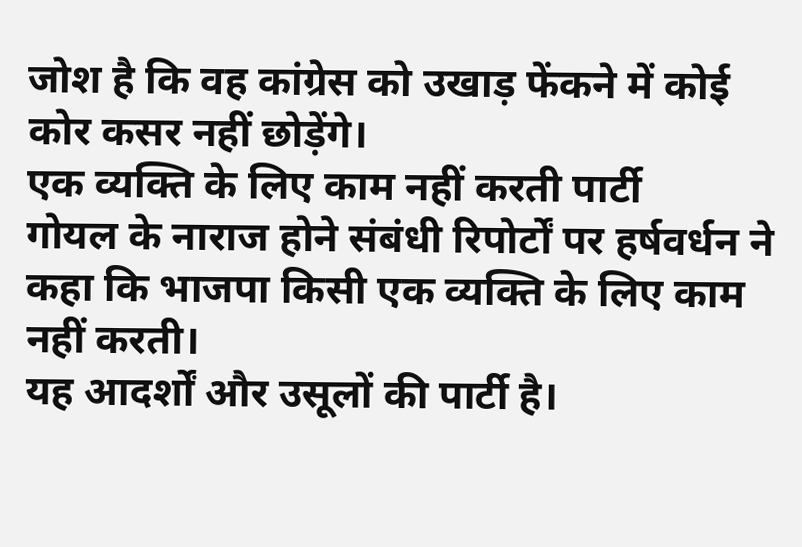जोश है कि वह कांग्रेस को उखाड़ फेंकने में कोई कोर कसर नहीं छोड़ेंगे।
एक व्यक्ति के लिए काम नहीं करती पार्टी
गोयल के नाराज होने संबंधी रिपोर्टों पर हर्षवर्धन ने कहा कि भाजपा किसी एक व्यक्ति के लिए काम नहीं करती।
यह आदर्शों और उसूलों की पार्टी है।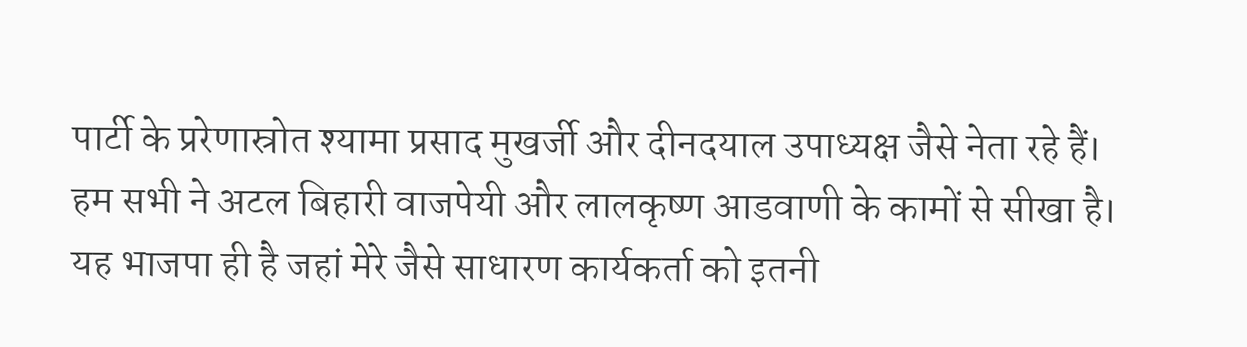पार्टी के प्ररेणास्रोत श्यामा प्रसाद मुखर्जी और दीनदयाल उपाध्यक्ष जैसे नेता रहे हैं।
हम सभी ने अटल बिहारी वाजपेयी और लालकृष्ण आडवाणी के कामों से सीखा है।
यह भाजपा ही है जहां मेरे जैसे साधारण कार्यकर्ता को इतनी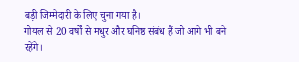बड़ी जिम्मेदारी के लिए चुना गया है।
गोयल से 20 वर्षों से मधुर और घनिष्ठ संबंध हैं जो आगे भी बने रहेंगे।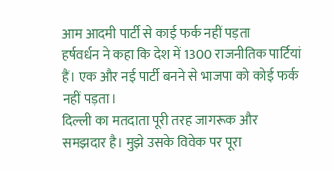आम आदमी पार्टी से काई फर्क नहीं पड़ता
हर्षवर्धन ने कहा कि देश में 1300 राजनीतिक पार्टियां हैं। एक और नई पार्टी बनने से भाजपा को कोई फर्क नहीं पड़ता।
दिल्ली का मतदाता पूरी तरह जागरूक और समझदार है। मुझे उसके विवेक पर पूरा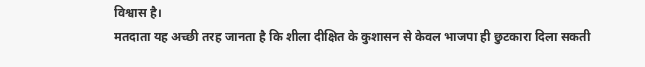विश्वास है।
मतदाता यह अच्छी तरह जानता है कि शीला दीक्षित के कुशासन से केवल भाजपा ही छुटकारा दिला सकती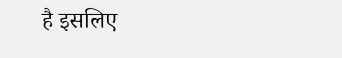है इसलिए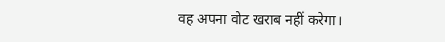वह अपना वोट खराब नहीं करेगा।